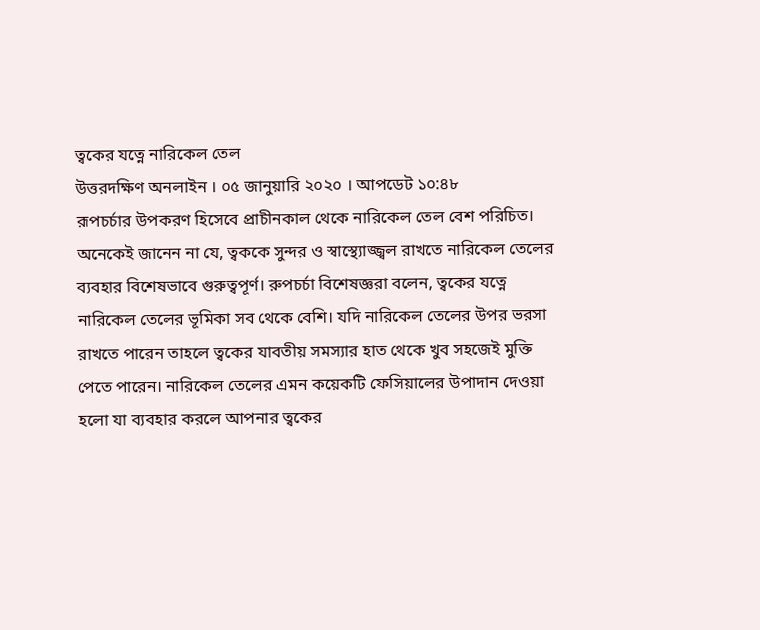ত্বকের যত্নে নারিকেল তেল
উত্তরদক্ষিণ অনলাইন । ০৫ জানুয়ারি ২০২০ । আপডেট ১০:৪৮
রূপচর্চার উপকরণ হিসেবে প্রাচীনকাল থেকে নারিকেল তেল বেশ পরিচিত। অনেকেই জানেন না যে, ত্বককে সুন্দর ও স্বাস্থ্যোজ্জ্বল রাখতে নারিকেল তেলের ব্যবহার বিশেষভাবে গুরুত্বপূর্ণ। রুপচর্চা বিশেষজ্ঞরা বলেন, ত্বকের যত্নে নারিকেল তেলের ভূমিকা সব থেকে বেশি। যদি নারিকেল তেলের উপর ভরসা রাখতে পারেন তাহলে ত্বকের যাবতীয় সমস্যার হাত থেকে খুব সহজেই মুক্তি পেতে পারেন। নারিকেল তেলের এমন কয়েকটি ফেসিয়ালের উপাদান দেওয়া হলো যা ব্যবহার করলে আপনার ত্বকের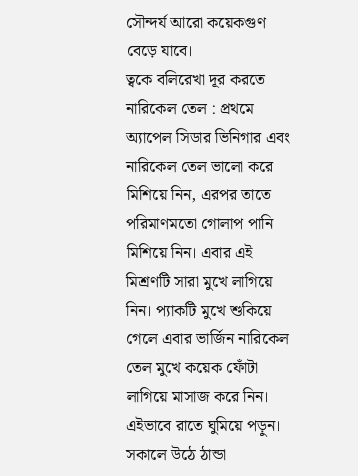সৌন্দর্য আরো কয়েকগুণ বেড়ে যাবে।
ত্বকে বলিরেখা দূর করতে নারিকেল তেল : প্রথমে অ্যাপেল সিডার ভিনিগার এবং নারিকেল তেল ভালো করে মিশিয়ে নিন, এরপর তাতে পরিমাণমতো গোলাপ পানি মিশিয়ে নিন। এবার এই মিশ্রণটি সারা মুখে লাগিয়ে নিন। প্যাকটি মুখে শুকিয়ে গেলে এবার ভার্জিন নারিকেল তেল মুখে কয়েক ফোঁটা লাগিয়ে মাসাজ করে নিন। এইভাবে রাতে ঘুমিয়ে পড়ুন। সকালে উঠে ঠান্ডা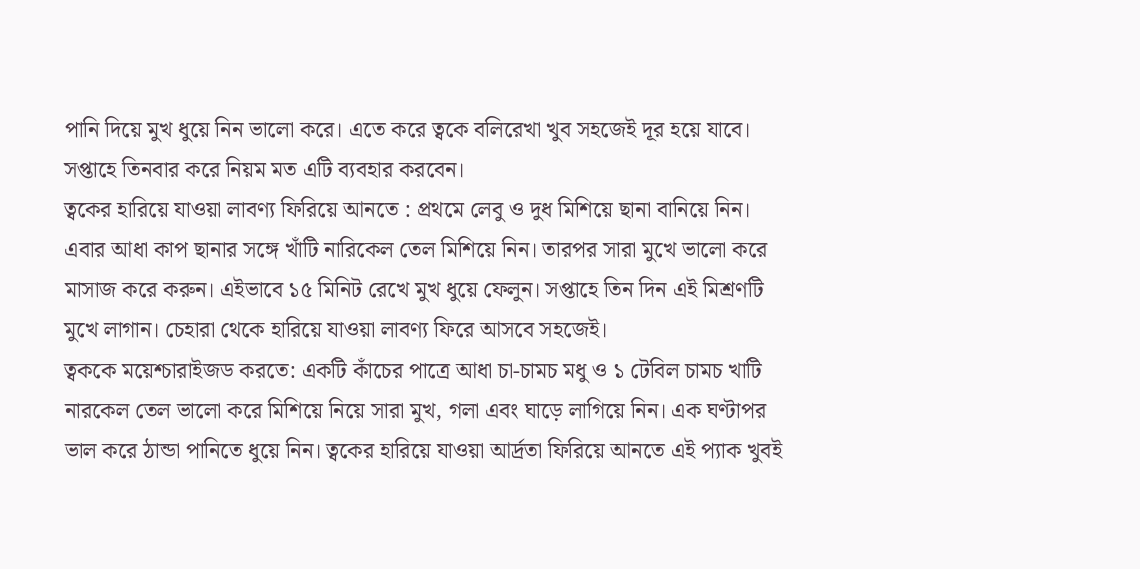পানি দিয়ে মুখ ধুয়ে নিন ভালো করে। এতে করে ত্বকে বলিরেখা খুব সহজেই দূর হয়ে যাবে। সপ্তাহে তিনবার করে নিয়ম মত এটি ব্যবহার করবেন।
ত্বকের হারিয়ে যাওয়া লাবণ্য ফিরিয়ে আনতে : প্রথমে লেবু ও দুধ মিশিয়ে ছানা বানিয়ে নিন। এবার আধা কাপ ছানার সঙ্গে খাঁটি নারিকেল তেল মিশিয়ে নিন। তারপর সারা মুখে ভালো করে মাসাজ করে করুন। এইভাবে ১৫ মিনিট রেখে মুখ ধুয়ে ফেলুন। সপ্তাহে তিন দিন এই মিশ্রণটি মুখে লাগান। চেহারা থেকে হারিয়ে যাওয়া লাবণ্য ফিরে আসবে সহজেই।
ত্বককে ময়েশ্চারাইজড করতে: একটি কাঁচের পাত্রে আধা চা-চামচ মধু ও ১ টেবিল চামচ খাটি নারকেল তেল ভালো করে মিশিয়ে নিয়ে সারা মুখ, গলা এবং ঘাড়ে লাগিয়ে নিন। এক ঘণ্টাপর ভাল করে ঠান্ডা পানিতে ধুয়ে নিন। ত্বকের হারিয়ে যাওয়া আর্দ্রতা ফিরিয়ে আনতে এই প্যাক খুবই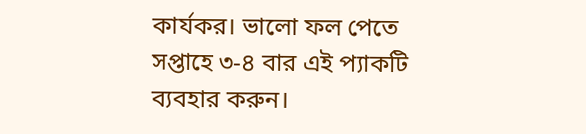কার্যকর। ভালো ফল পেতে সপ্তাহে ৩-৪ বার এই প্যাকটি ব্যবহার করুন।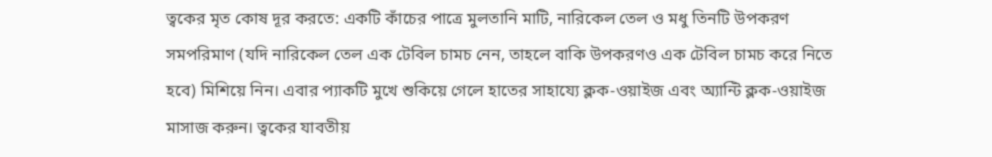ত্বকের মৃত কোষ দূর করতে: একটি কাঁচের পাত্রে মুলতানি মাটি, নারিকেল তেল ও মধু তিনটি উপকরণ সমপরিমাণ (যদি নারিকেল তেল এক টেবিল চামচ নেন, তাহলে বাকি উপকরণও এক টেবিল চামচ করে নিতে হবে) মিশিয়ে নিন। এবার প্যাকটি মুখে শুকিয়ে গেলে হাতের সাহায্যে ক্লক-ওয়াইজ এবং অ্যান্টি ক্লক-ওয়াইজ মাসাজ করুন। ত্বকের যাবতীয়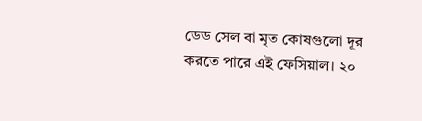ডেড সেল বা মৃত কোষগুলো দূর করতে পারে এই ফেসিয়াল। ২০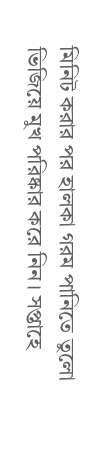মিনিট করার পর হালকা গরম পানিতে তুলো ভিজিয়ে মুখ পরিষ্কার করে নিন। সপ্তাহে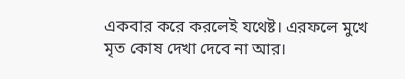একবার করে করলেই যথেষ্ট। এরফলে মুখে মৃত কোষ দেখা দেবে না আর।